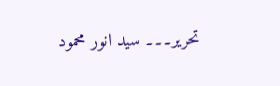تحریر۔۔۔ سید انور محمود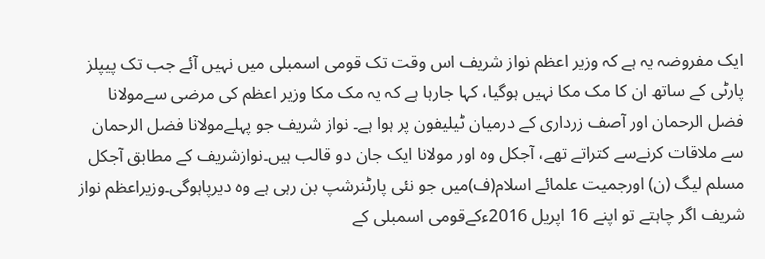ایک مفروضہ یہ ہے کہ وزیر اعظم نواز شریف اس وقت تک قومی اسمبلی میں نہیں آئے جب تک پیپلز پارٹی کے ساتھ ان کا مک مکا نہیں ہوگیا، کہا جارہا ہے کہ یہ مک مکا وزیر اعظم کی مرضی سےمولانا فضل الرحمان اور آصف زرداری کے درمیان ٹیلیفون پر ہوا ہے۔ نواز شریف جو پہلےمولانا فضل الرحمان سے ملاقات کرنےسے کتراتے تھے، آجکل وہ اور مولانا ایک جان دو قالب ہیں۔نوازشریف کے مطابق آجکل مسلم لیگ (ن) اورجمیت علمائے اسلام(ف)میں جو نئی پارٹنرشپ بن رہی ہے وہ دیرپاہوگی۔وزیراعظم نواز شریف اگر چاہتے تو اپنے 16 اپریل 2016ءکےقومی اسمبلی کے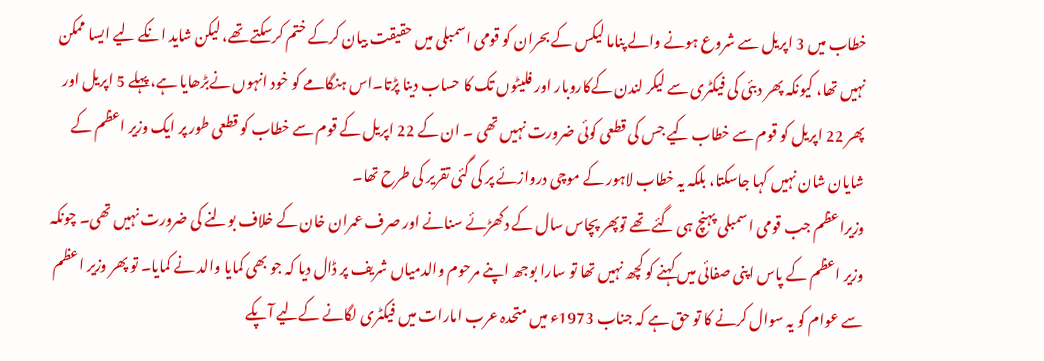خطاب میں 3 اپریل سے شروع ہونے والے پناما لیکس کے بحران کو قومی اسمبلی میں حقیقت بیان کرکے ختم کرسکتے تھے، لیکن شاید انکے لیے ایسا ممکن نہیں تھا، کیونکہ پھر دبئی کی فیکٹری سے لیکر لندن کےکاروبار اور فلیٹوں تک کا حساب دینا پڑتا۔اس ہنگامے کو خود انہوں نےبڑھایا ہے، پہلے 5 اپریل اور پھر 22 اپریل کو قوم سے خطاب کیے جس کی قطعی کوئی ضرورت نہیں تھی ۔ ان کے 22 اپریل کے قوم سے خطاب کو قطعی طور پر ایک وزیر اعظم کے شایان شان نہیں کہا جاسکتا، بلکہ یہ خطاب لاہور کے موچی دروازئے پر کی گئی تقریر کی طرح تھا۔
وزیراعظم جب قومی اسمبلی پہنچ ہی گئے تھے توپھر پچاس سال کے دکھڑئے سنانے اور صرف عمران خان کے خلاف بولنے کی ضرورت نہیں تھی۔ چونکہ وزیر اعظم کے پاس اپنی صفائی میں کہنے کو کچھ نہیں تھا تو سارا بوجھ اپنے مرحوم والدمیاں شریف پر ڈال دیا کہ جو بھی کمایا والد نے کمایا۔ تو پھر وزیر اعظم سے عوام کو یہ سوال کرنے کا تو حق ہے کہ جناب 1973ء میں متحدہ عرب امارات میں فیکٹری لگانے کےلیے آپکے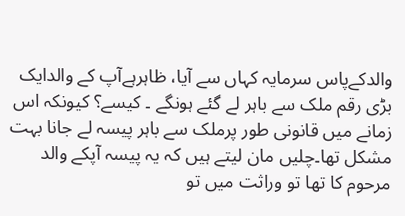والدکےپاس سرمایہ کہاں سے آیا، ظاہرہےآپ کے والدایک بڑی رقم ملک سے باہر لے گئے ہونگے ۔ کیسے؟ کیونکہ اس زمانے میں قانونی طور پرملک سے باہر پیسہ لے جانا بہت مشکل تھا۔چلیں مان لیتے ہیں کہ یہ پیسہ آپکے والد مرحوم کا تھا تو وراثت میں تو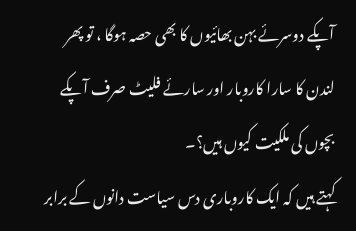آپکے دوسرئے بہن بھائیوں کا بھی حصہ ہوگا ، تو پھر لندن کا سارا کاروبار اور سارئے فلیٹ صرف آپکے بچوں کی ملکیت کیوں ہیں؟۔
کہتے ہیں کہ ایک کاروباری دس سیاست دانوں کے برابر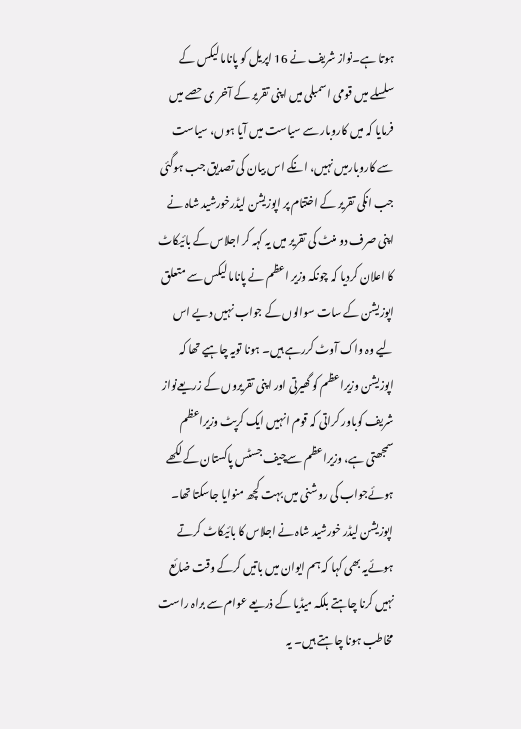ہوتا ہے۔نواز شریف نے 16 اپریل کو پاناما لیکس کے سلسلے میں قومی اسمبلی میں اپنی تقریر کے آخر ی حصے میں فرمایا کہ میں کاروبار سے سیاست میں آیا ہوں، سیاست سے کاروبارمیں نہیں، انکے اس بیان کی تصدیق جب ہوگئی جب انکی تقریر کے اختتام پر اپوزیشن لیڈرخورشید شاہ نے اپنی صرف دو منٹ کی تقریر میں یہ کہہ کر اجلاس کے بائیکاٹ کا اعلان کردیا کہ چونکہ وزیر اعظم نے پاناما لیکس سے متعلق اپوزیشن کے سات سوالوں کے جواب نہیں دیے اس لیے وہ واک آوٹ کررہے ہیں۔ ہونا تویہ چاہیے تھا کہ اپوزیشن وزیراعظم کو گھیرتی اور اپنی تقریروں کے زریعےنواز شریف کوباور کراتی کہ قوم انہیں ایک کرپٹ وزیراعظم سمجھتی ہے، وزیراعظم سےچیف جسٹس پاکستان کے لکھے ہوئےجواب کی روشنی میں بہت کچھ منوایا جاسکتا تھا۔ اپوزیشن لیڈر خورشید شاہ نے اجلاس کا بائیکاٹ کرتے ہوئےیہ بھی کہا کہ ہم ایوان میں باتیں کرکے وقت ضائع نہیں کرنا چاہتے بلکہ میڈیا کے ذریعے عوام سے براہ راست مخاطب ہونا چاہتے ہیں۔ یہ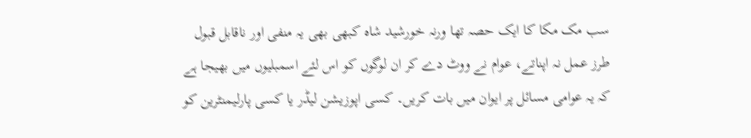سب مک مکا کا ایک حصہ تھا ورنہ خورشید شاہ کبھی بھی یہ منفی اور ناقابل قبول طرز عمل نہ اپناتے، عوام نے ووٹ دے کر ان لوگوں کو اس لئے اسمبلیوں میں بھیجا ہے کہ یہ عوامی مسائل پر ایوان میں بات کریں۔ کسی اپوزیشن لیڈر یا کسی پارلیمنٹرین کو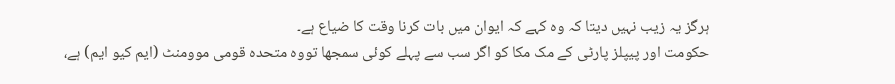ہرگز یہ زیب نہیں دیتا کہ وہ کہے کہ ایوان میں بات کرنا وقت کا ضیاع ہے۔
حکومت اور پیپلز پارٹی کے مک مکا کو اگر سب سے پہلے کوئی سمجھا تووہ متحدہ قومی موومنٹ (ایم کیو ایم) ہے،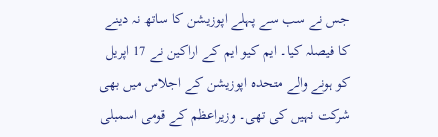جس نے سب سے پہلے اپوزیشن کا ساتھ نہ دینے کا فیصلہ کیا۔ ایم کیو ایم کے اراکین نے 17 اپریل کو ہونے والے متحدہ اپوزیشن کے اجلاس میں بھی شرکت نہیں کی تھی۔ وزیراعظم کے قومی اسمبلی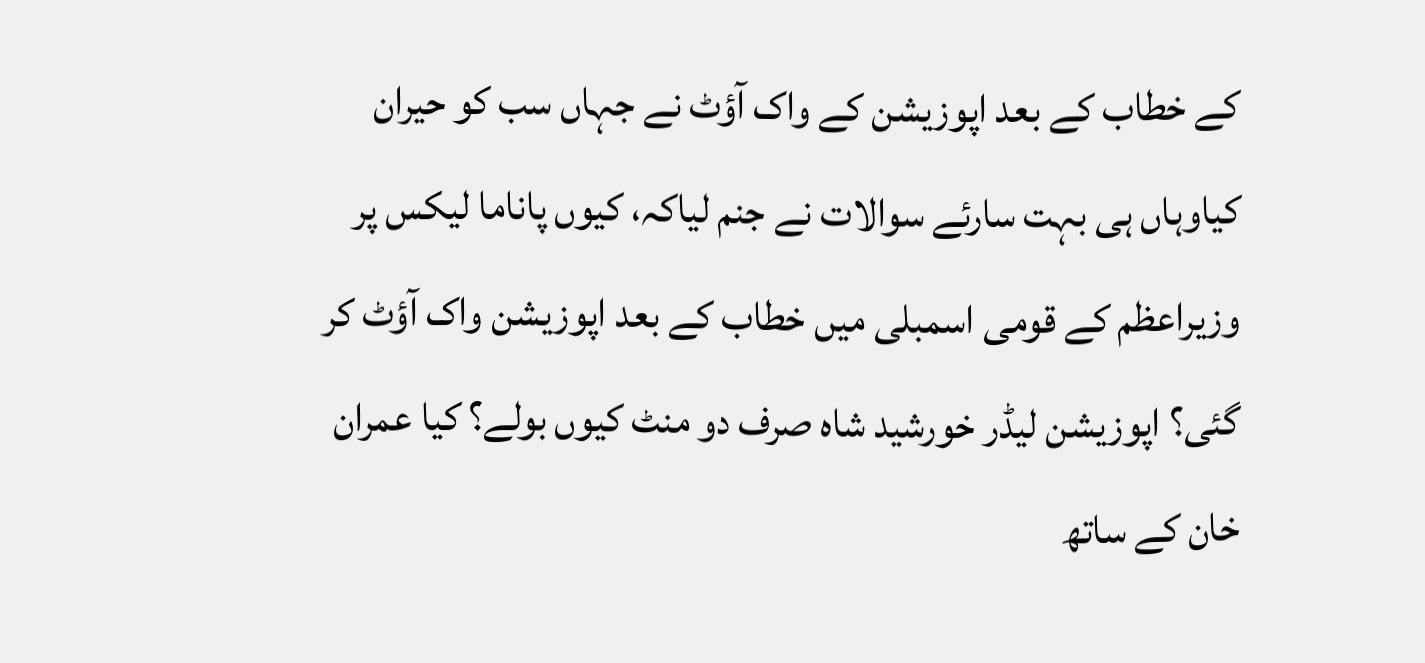کے خطاب کے بعد اپوزیشن کے واک آؤٹ نے جہاں سب کو حیران کیاوہاں ہی بہت سارئے سوالات نے جنم لیاکہ، کیوں پاناما لیکس پر وزیراعظم کے قومی اسمبلی میں خطاب کے بعد اپوزیشن واک آؤٹ کر گئی؟ اپوزیشن لیڈر خورشید شاہ صرف دو منٹ کیوں بولے؟ کیا عمران خان کے ساتھ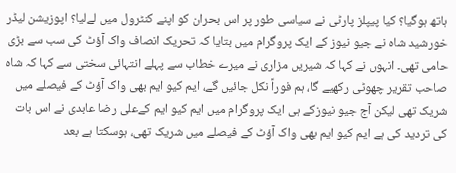ہاتھ ہوگیا؟ کیا پیپلز پارٹی نے سیاسی طور پر اس بحران کو اپنے کنٹرول میں لےلیا؟ اپوزیشن لیڈر خورشید شاہ نے جیو نیوز کے ایک پروگرام میں بتایا کہ تحریک انصاف واک آؤٹ کی سب سے بڑی حامی تھی۔ انہوں نے کہا کہ شیریں مزاری نے میرے خطاب سے پہلے انتہائی سختی سے کہا کہ شاہ صاحب تقریر چھوٹی رکھیے گا، ہم فوراً نکل جائیں گے، ایم کیو ایم بھی واک آؤٹ کے فیصلے میں شریک تھی لیکن آج جیو نیوزکے ہی ایک پروگرام میں ایم کیو ایم کےعلی رضا عابدی نے اس بات کی تردید کی ہے ایم کیو ایم بھی واک آؤٹ کے فیصلے میں شریک تھی، ہوسکتا ہے بعد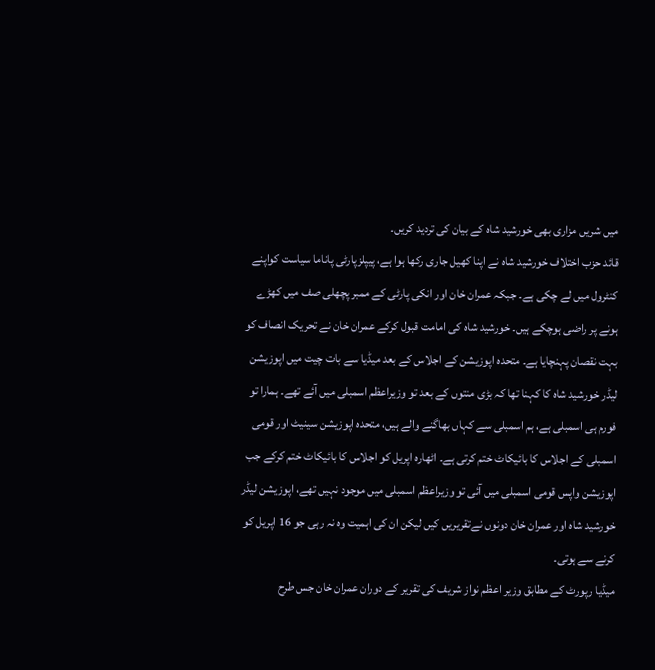میں شریں مزاری بھی خورشید شاہ کے بیان کی تردید کریں۔
قائد حزب اختلاف خورشید شاہ نے اپنا کھیل جاری رکھا ہوا ہے، پیپلزپارٹی پاناما سیاست کواپنے کنٹرول میں لے چکی ہے۔ جبکہ عمران خان اور انکی پارٹی کے ممبر پچھلی صف میں کھڑے ہونے پر راضی ہوچکے ہیں۔ خورشید شاہ کی امامت قبول کرکے عمران خان نے تحریک انصاف کو بہت نقصان پہنچایا ہے۔ متحدہ اپوزیشن کے اجلاس کے بعد میڈیا سے بات چیت میں اپوزیشن لیڈر خورشید شاہ کا کہنا تھا کہ بڑی منتوں کے بعد تو وزیراعظم اسمبلی میں آئے تھے۔ ہمارا تو فورم ہی اسمبلی ہے، ہم اسمبلی سے کہاں بھاگنے والے ہیں، متحدہ اپوزیشن سینیٹ اور قومی اسمبلی کے اجلاس کا بائیکاٹ ختم کرتی ہے۔ اٹھارہ اپریل کو اجلاس کا بائیکاٹ ختم کرکے جب اپوزیشن واپس قومی اسمبلی میں آئی تو وزیراعظم اسمبلی میں موجود نہیں تھے، اپوزیشن لیڈر خورشید شاہ اور عمران خان دونوں نےتقریریں کیں لیکن ان کی اہمیت وہ نہ رہی جو 16 اپریل کو کرنے سے ہوتی۔
میڈیا رپورٹ کے مطابق وزیر اعظم نواز شریف کی تقریر کے دوران عمران خان جس طرح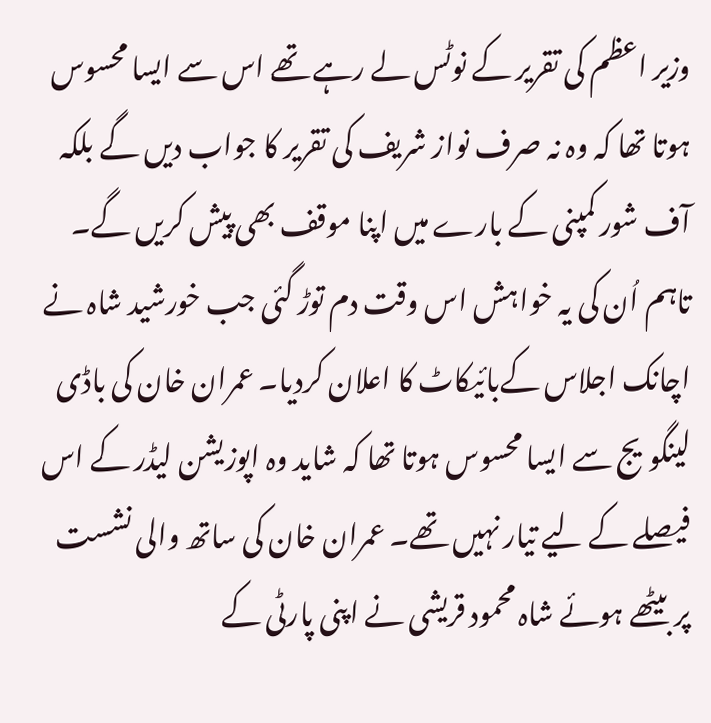وزیر اعظم کی تقریر کے نوٹس لے رہے تھے اس سے ایسا محسوس ہوتا تھا کہ وہ نہ صرف نواز شریف کی تقریر کا جواب دیں گے بلکہ آف شور کمپنی کے بارے میں اپنا موقف بھی پیش کریں گے۔ تاہم اُن کی یہ خواہش اس وقت دم توڑ گئی جب خورشید شاہ نے اچانک اجلاس کےبائیکاٹ کا اعلان کردیا۔ عمران خان کی باڈی لینگویج سے ایسا محسوس ہوتا تھا کہ شاید وہ اپوزیشن لیڈر کے اس فیصلے کے لیے تیار نہیں تھے۔ عمران خان کی ساتھ والی نشست پر بیٹھے ہوئے شاہ محمود قریشی نے اپنی پارٹی کے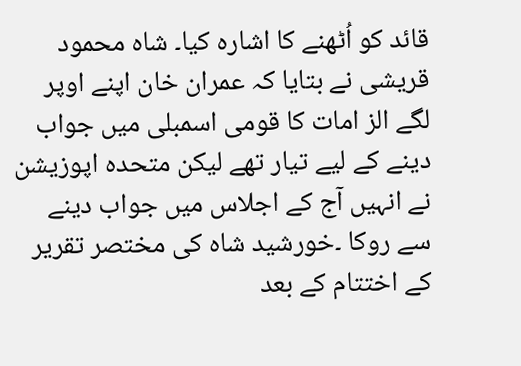قائد کو اُٹھنے کا اشارہ کیا۔ شاہ محمود قریشی نے بتایا کہ عمران خان اپنے اوپر لگے الز امات کا قومی اسمبلی میں جواب دینے کے لیے تیار تھے لیکن متحدہ اپوزیشن نے انہیں آج کے اجلاس میں جواب دینے سے روکا ۔خورشید شاہ کی مختصر تقریر کے اختتام کے بعد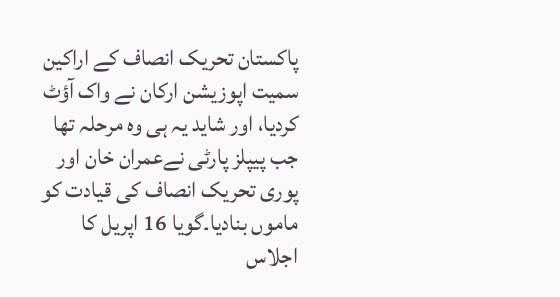پاکستان تحریک انصاف کے اراکین سمیت اپوزیشن ارکان نے واک آؤٹ کردیا، اور شاید یہ ہی وہ مرحلہ تھا جب پیپلز پارٹی نےعمران خان اور پوری تحریک انصاف کی قیادت کو ماموں بنادیا۔گویا 16 اپریل کا اجلاس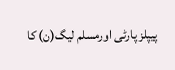پیپلز پارٹی اورمسلم لیگ(ن) کا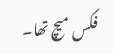فکس میچ تھا۔